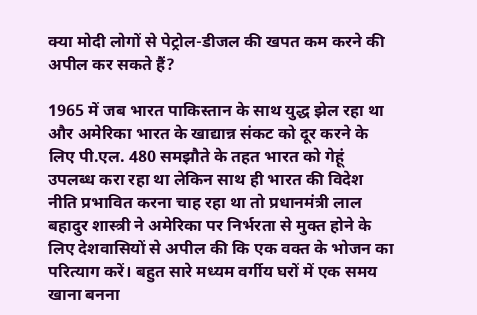क्या मोदी लोगों से पेट्रोल-डीजल की खपत कम करने की अपील कर सकते हैं?

1965 में जब भारत पाकिस्तान के साथ युद्ध झेल रहा था और अमेरिका भारत के खाद्यान्न संकट को दूर करने के लिए पी.एल. 480 समझौते के तहत भारत को गेहूं उपलब्ध करा रहा था लेकिन साथ ही भारत की विदेश नीति प्रभावित करना चाह रहा था तो प्रधानमंत्री लाल बहादुर शास्त्री ने अमेरिका पर निर्भरता से मुक्त होने के लिए देशवासियों से अपील की कि एक वक्त के भोजन का परित्याग करें। बहुत सारे मध्यम वर्गीय घरों में एक समय खाना बनना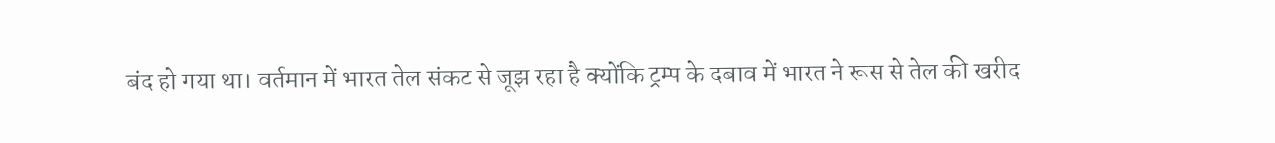बंद हो गया था। वर्तमान में भारत तेल संकट से जूझ रहा है क्योंकि ट्रम्प के दबाव में भारत ने रूस से तेल की खरीद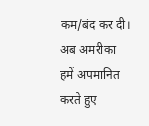कम/बंद कर दी। अब अमरीका हमें अपमानित करते हुए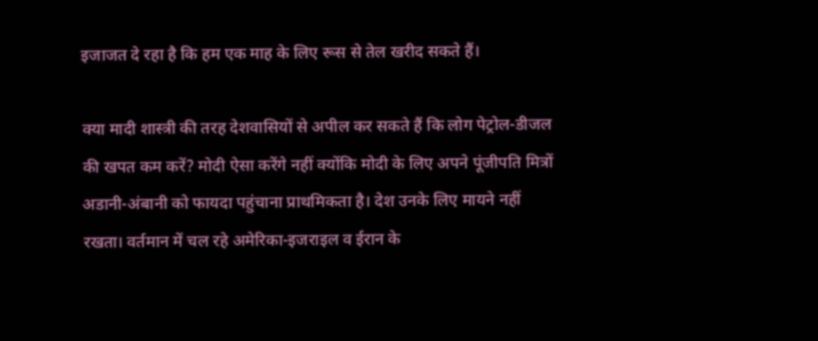इजाजत दे रहा है कि हम एक माह के लिए रूस से तेल खरीद सकते हैं।

क्या मादी शास्त्री की तरह देशवासियों से अपील कर सकते हैं कि लोग पेट्रोल-डीजल की खपत कम करें? मोदी ऐसा करेंगे नहीं क्योंकि मोदी के लिए अपने पूंजीपति मित्रों अडानी-अंबानी को फायदा पहुंचाना प्राथमिकता है। देश उनके लिए मायने नहीं रखता। वर्तमान में चल रहे अमेरिका-इजराइल व ईरान के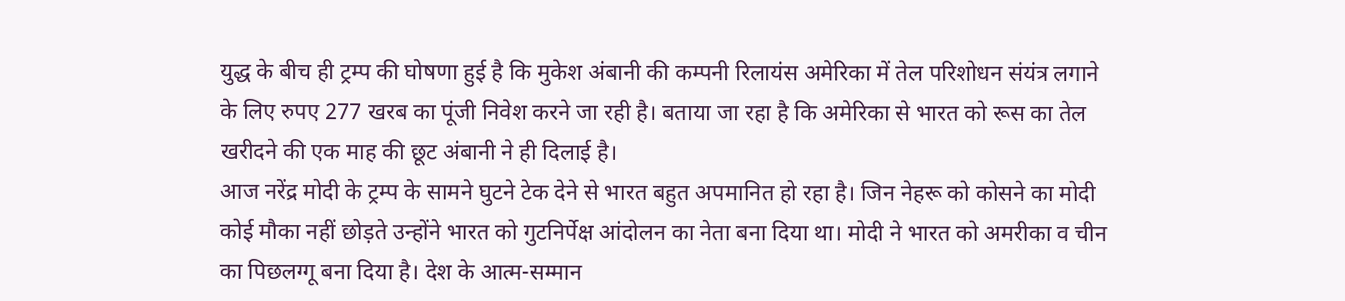युद्ध के बीच ही ट्रम्प की घोषणा हुई है कि मुकेश अंबानी की कम्पनी रिलायंस अमेरिका में तेल परिशोधन संयंत्र लगाने के लिए रुपए 277 खरब का पूंजी निवेश करने जा रही है। बताया जा रहा है कि अमेरिका से भारत को रूस का तेल खरीदने की एक माह की छूट अंबानी ने ही दिलाई है।
आज नरेंद्र मोदी के ट्रम्प के सामने घुटने टेक देने से भारत बहुत अपमानित हो रहा है। जिन नेहरू को कोसने का मोदी कोई मौका नहीं छोड़ते उन्होंने भारत को गुटनिर्पेक्ष आंदोलन का नेता बना दिया था। मोदी ने भारत को अमरीका व चीन का पिछलग्गू बना दिया है। देश के आत्म-सम्मान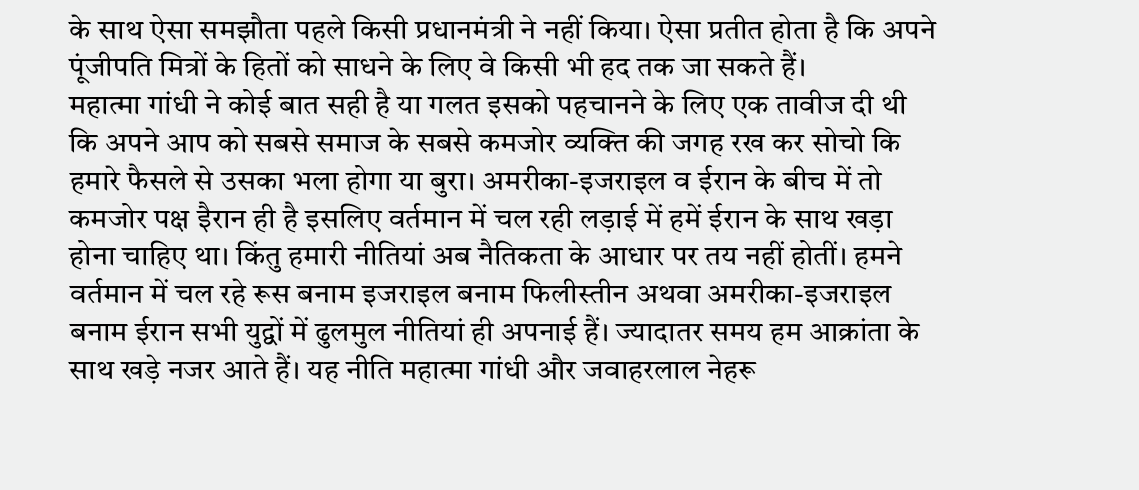के साथ ऐसा समझौता पहले किसी प्रधानमंत्री ने नहीं किया। ऐसा प्रतीत होता है कि अपने पूंजीपति मित्रों के हितों को साधने के लिए वे किसी भी हद तक जा सकते हैं।
महात्मा गांधी ने कोई बात सही है या गलत इसको पहचानने के लिए एक तावीज दी थी कि अपने आप को सबसे समाज के सबसे कमजोर व्यक्ति की जगह रख कर सोचो कि हमारे फैसले से उसका भला होगा या बुरा। अमरीका-इजराइल व ईरान के बीच में तो कमजोर पक्ष इैरान ही है इसलिए वर्तमान में चल रही लड़ाई में हमें ईरान के साथ खड़ा होना चाहिए था। किंतु हमारी नीतियां अब नैतिकता के आधार पर तय नहीं होतीं। हमने वर्तमान में चल रहे रूस बनाम इजराइल बनाम फिलीस्तीन अथवा अमरीका-इजराइल बनाम ईरान सभी युद्वों में ढुलमुल नीतियां ही अपनाई हैं। ज्यादातर समय हम आक्रांता के साथ खड़े नजर आते हैं। यह नीति महात्मा गांधी और जवाहरलाल नेहरू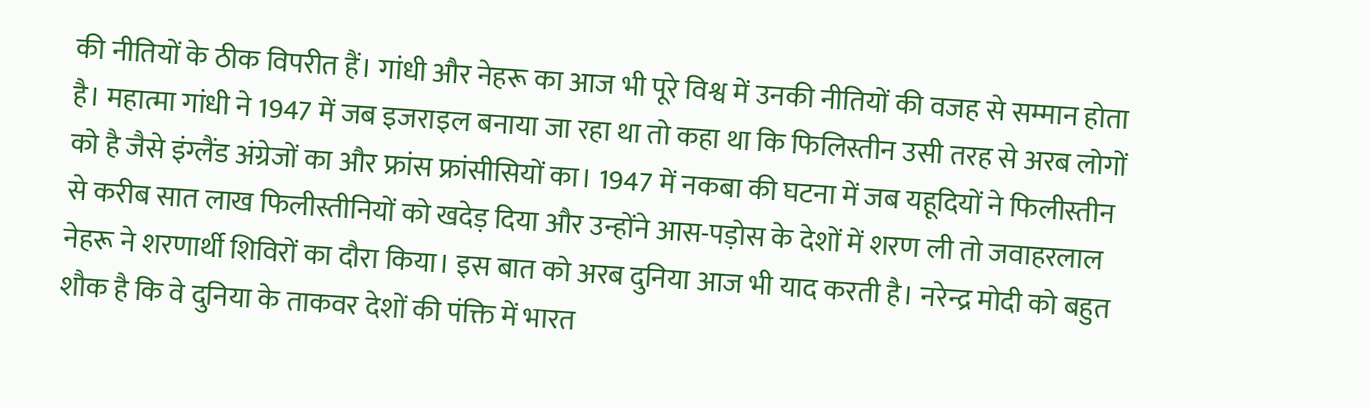की नीतियों के ठीक विपरीत हैं। गांधी और नेहरू का आज भी पूरे विश्व में उनकी नीतियों की वजह से सम्मान होता है। महात्मा गांधी ने 1947 में जब इजराइल बनाया जा रहा था तो कहा था कि फिलिस्तीन उसी तरह से अरब लोगों को है जैसे इंग्लैंड अंग्रेजों का और फ्रांस फ्रांसीसियों का। 1947 में नकबा की घटना में जब यहूदियों ने फिलीस्तीन से करीब सात लाख फिलीस्तीनियों को खदेड़ दिया और उन्होंने आस-पड़ोस के देशों में शरण ली तो जवाहरलाल नेहरू ने शरणार्थी शिविरों का दौरा किया। इस बात को अरब दुनिया आज भी याद करती है। नरेन्द्र मोदी को बहुत शौक है कि वे दुनिया के ताकवर देशों की पंक्ति में भारत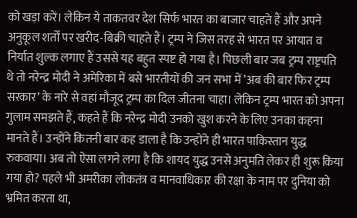को खड़ा करें। लेकिन ये ताकतवर देश सिर्फ भारत का बाजार चाहते हैं और अपने अनुकूल शर्तों पर खरीद-बिक्री चाहते हैं। ट्रम्प ने जिस तरह से भारत पर आयात व निर्यात शुल्क लगाए हैं उससे यह बहुत स्पष्ट हो गया है। पिछली बार जब ट्रम्प राष्ट्रपति थे तो नरेन्द्र मोदी ने अमेरिका में बसे भारतीयों की जन सभा में ’अब की बार फिर ट्रम्प सरकार’ के नारे से वहां मौजूद ट्रम्प का दिल जीतना चाहा। लेकिन ट्रम्प भारत को अपना गुलाम समझते हैं, कहते हैं कि नरेन्द्र मोदी उनको खुश करने के लिए उनका कहना मानते हैं। उन्होंने कितनी बार कह डाला है कि उन्होंने ही भारत पाकिस्तान युद्ध रुकवाया। अब तो ऐसा लगने लगा है कि शायद युद्ध उनसे अनुमति लेकर ही शुरू किया गया हो? पहले भी अमरीका लोकतंत्र व मानवाधिकार की रक्षा के नाम पर दुनिया को भ्रमित करता था,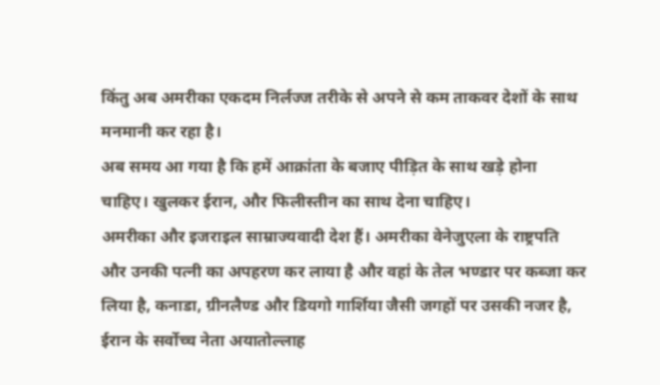किंतु अब अमरीका एकदम निर्लज्ज तरीके से अपने से कम ताकवर देशों के साथ मनमानी कर रहा है।
अब समय आ गया है कि हमें आक्रांता के बजाए पीड़ित के साथ खड़े होना चाहिए। खुलकर ईरान, और फिलीस्तीन का साथ देना चाहिए।
अमरीका और इजराइल साम्राज्यवादी देश हैं। अमरीका वेनेजुएला के राष्ट्रपति और उनकी पत्नी का अपहरण कर लाया है और वहां के तेल भण्डार पर कब्जा कर लिया है, कनाडा, ग्रीनलैण्ड और डियगो गार्शिया जैसी जगहों पर उसकी नजर है, ईरान के सर्वोच्च नेता अयातोल्लाह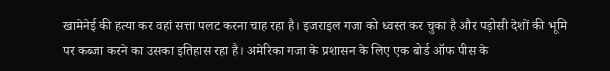खामेनेई की हत्या कर वहां सत्ता पलट करना चाह रहा है। इजराइल गजा को ध्वस्त कर चुका है और पड़ोसी देशों की भूमि पर कब्जा करने का उसका इतिहास रहा है। अमेरिका गजा के प्रशासन के लिए एक बोर्ड ऑफ पीस के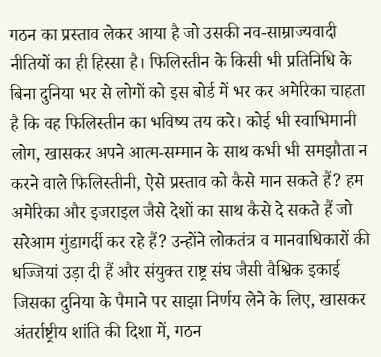गठन का प्रस्ताव लेकर आया है जो उसकी नव-साम्राज्यवादी नीतियों का ही हिस्सा है। फिलिस्तीन के किसी भी प्रतिनिधि के बिना दुनिया भर से लोगों को इस बोर्ड में भर कर अमेरिका चाहता है कि वह फिलिस्तीन का भविष्य तय करे। कोई भी स्वाभिमानी लोग, खासकर अपने आत्म-सम्मान के साथ कभी भी समझौता न करने वाले फिलिस्तीनी, ऐसे प्रस्ताव को कैसे मान सकते हैं? हम अमेरिका और इजराइल जैसे देशों का साथ कैसे दे सकते हैं जो सरेआम गुंडागर्दी कर रहे हैं? उन्होंने लोकतंत्र व मानवाधिकारों की धज्जियां उड़ा दी हैं और संयुक्त राष्ट्र संघ जैसी वैश्विक इकाई जिसका दुनिया के पैमाने पर साझा निर्णय लेने के लिए, खासकर अंतर्राष्ट्रीय शांति की दिशा में, गठन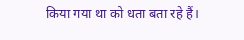किया गया था को धता बता रहे हैं।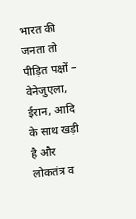भारत की जनता तो पीड़ित पक्षों – वेनेजुएला, ईरान, आदि के साथ खड़ी है और लोकतंत्र व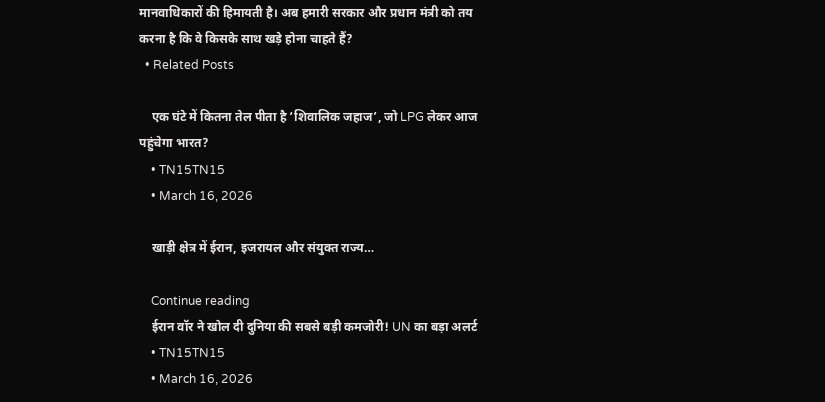मानवाधिकारों की हिमायती है। अब हमारी सरकार और प्रधान मंत्री को तय करना है कि वे किसके साथ खड़े होना चाहते हैं?
  • Related Posts

    एक घंटे में कितना तेल पीता है ‘शिवालिक जहाज’, जो LPG लेकर आज पहुंचेगा भारत?
    • TN15TN15
    • March 16, 2026

    खाड़ी क्षेत्र में ईरान, इजरायल और संयुक्त राज्य…

    Continue reading
    ईरान वॉर ने खोल दी दुनिया की सबसे बड़ी कमजोरी! UN का बड़ा अलर्ट
    • TN15TN15
    • March 16, 2026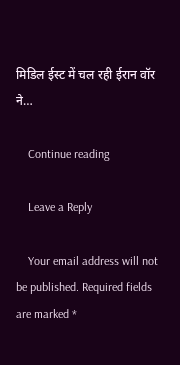मिडिल ईस्ट में चल रही ईरान वॉर ने…

    Continue reading

    Leave a Reply

    Your email address will not be published. Required fields are marked *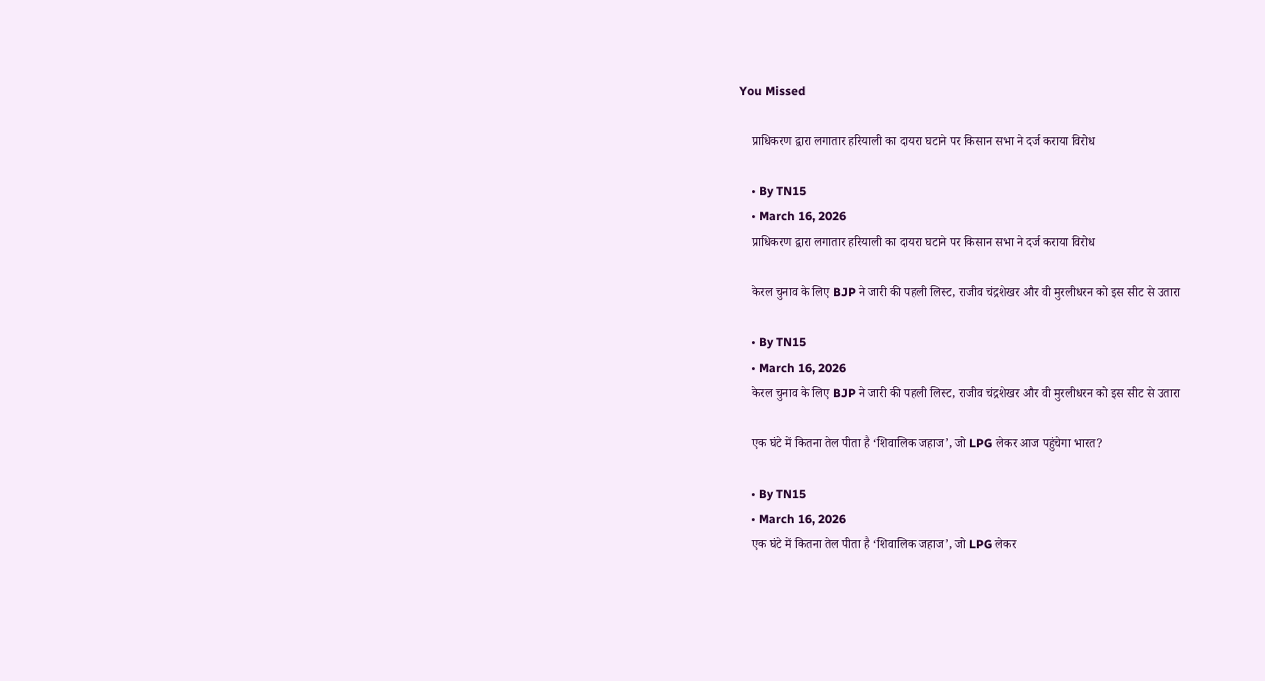You Missed

    प्राधिकरण द्वारा लगातार हरियाली का दायरा घटाने पर किसान सभा ने दर्ज कराया विरोध

    • By TN15
    • March 16, 2026
    प्राधिकरण द्वारा लगातार हरियाली का दायरा घटाने पर किसान सभा ने दर्ज कराया विरोध

    केरल चुनाव के लिए BJP ने जारी की पहली लिस्ट, राजीव चंद्रशेखर और वी मुरलीधरन को इस सीट से उतारा

    • By TN15
    • March 16, 2026
    केरल चुनाव के लिए BJP ने जारी की पहली लिस्ट, राजीव चंद्रशेखर और वी मुरलीधरन को इस सीट से उतारा

    एक घंटे में कितना तेल पीता है ‘शिवालिक जहाज’, जो LPG लेकर आज पहुंचेगा भारत?

    • By TN15
    • March 16, 2026
    एक घंटे में कितना तेल पीता है ‘शिवालिक जहाज’, जो LPG लेकर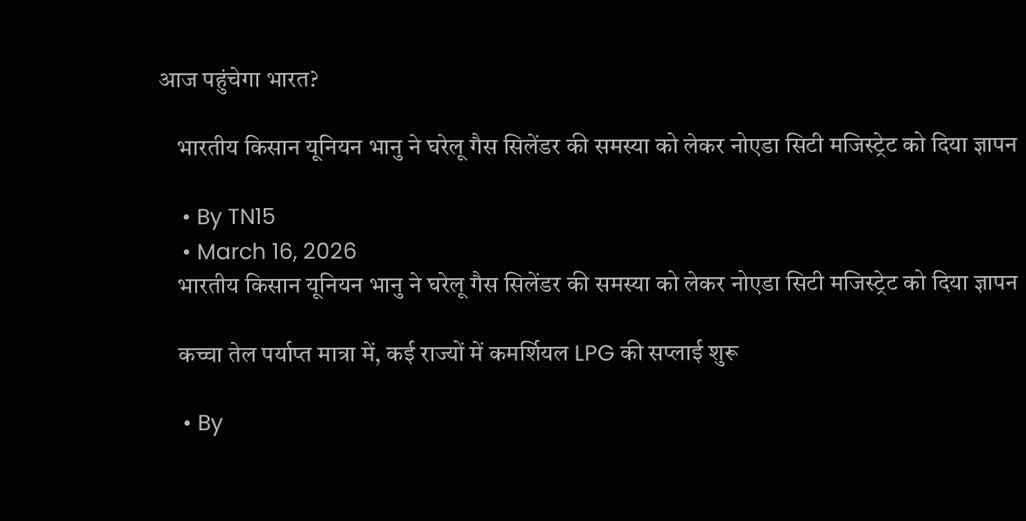आज पहुंचेगा भारत?

    भारतीय किसान यूनियन भानु ने घरेलू गैस सिलेंडर की समस्या को लेकर नोएडा सिटी मजिस्ट्रेट को दिया ज्ञापन

    • By TN15
    • March 16, 2026
    भारतीय किसान यूनियन भानु ने घरेलू गैस सिलेंडर की समस्या को लेकर नोएडा सिटी मजिस्ट्रेट को दिया ज्ञापन

    कच्चा तेल पर्याप्त मात्रा में, कई राज्यों में कमर्शियल LPG की सप्लाई शुरू

    • By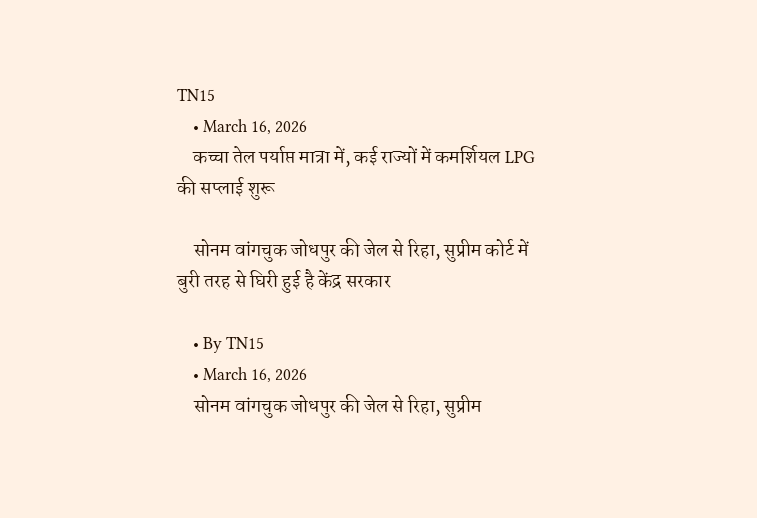TN15
    • March 16, 2026
    कच्चा तेल पर्याप्त मात्रा में, कई राज्यों में कमर्शियल LPG की सप्लाई शुरू

    सोनम वांगचुक जोधपुर की जेल से रिहा, सुप्रीम कोर्ट में बुरी तरह से घिरी हुई है केंद्र सरकार

    • By TN15
    • March 16, 2026
    सोनम वांगचुक जोधपुर की जेल से रिहा, सुप्रीम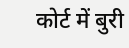कोर्ट में बुरी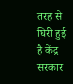तरह से घिरी हुई है केंद्र सरकार